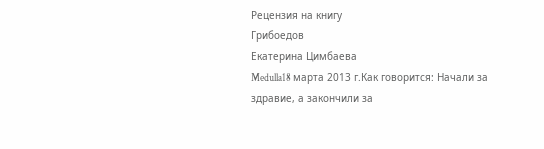Рецензия на книгу
Грибоедов
Екатерина Цимбаева
Medulla18 марта 2013 г.Как говорится: Начали за здравие, а закончили за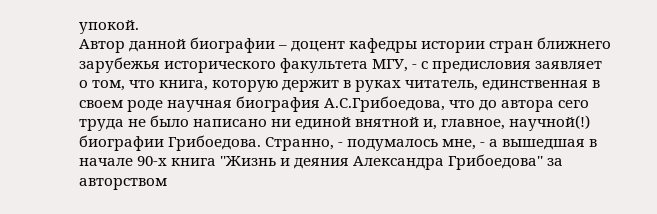упокой.
Автор данной биографии – доцент кафедры истории стран ближнего зарубежья исторического факультета МГУ, - с предисловия заявляет о том, что книга, которую держит в руках читатель, единственная в своем роде научная биография А.С.Грибоедова, что до автора сего труда не было написано ни единой внятной и, главное, научной(!) биографии Грибоедова. Странно, - подумалось мне, - а вышедшая в начале 90-х книга ''Жизнь и деяния Александра Грибоедова'' за авторством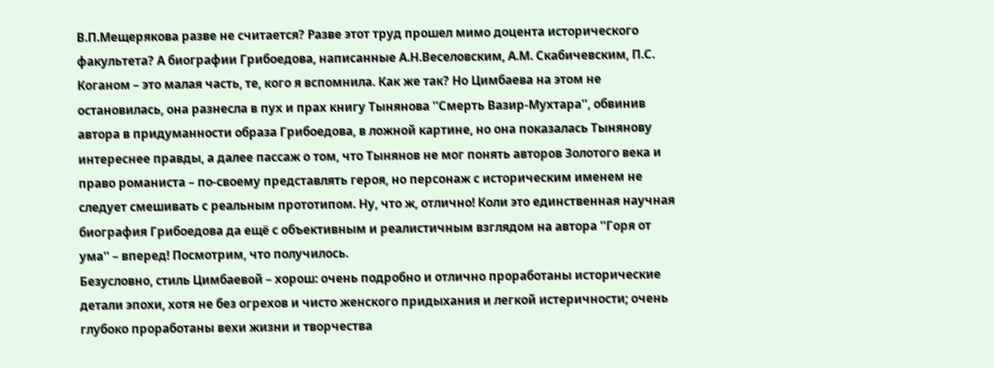В.П.Мещерякова разве не считается? Разве этот труд прошел мимо доцента исторического факультета? А биографии Грибоедова, написанные А.Н.Веселовским, А.М. Скабичевским, П.С. Коганом – это малая часть, те, кого я вспомнила. Как же так? Но Цимбаева на этом не остановилась, она разнесла в пух и прах книгу Тынянова ''Смерть Вазир-Мухтара'', обвинив автора в придуманности образа Грибоедова, в ложной картине, но она показалась Тынянову интереснее правды, а далее пассаж о том, что Тынянов не мог понять авторов Золотого века и право романиста – по-своему представлять героя, но персонаж с историческим именем не следует смешивать с реальным прототипом. Ну, что ж, отлично! Коли это единственная научная биография Грибоедова да ещё с объективным и реалистичным взглядом на автора ''Горя от ума'' – вперед! Посмотрим, что получилось.
Безусловно, стиль Цимбаевой – хорош: очень подробно и отлично проработаны исторические детали эпохи, хотя не без огрехов и чисто женского придыхания и легкой истеричности; очень глубоко проработаны вехи жизни и творчества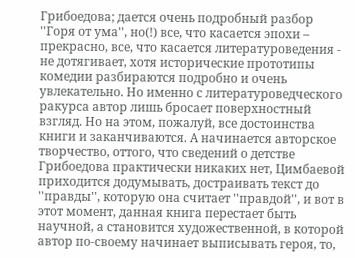Грибоедова; дается очень подробный разбор ''Горя от ума'', но(!) все, что касается эпохи – прекрасно, все, что касается литературоведения - не дотягивает, хотя исторические прототипы комедии разбираются подробно и очень увлекательно. Но именно с литературоведческого ракурса автор лишь бросает поверхностный взгляд. Но на этом, пожалуй, все достоинства книги и заканчиваются. А начинается авторское творчество, оттого, что сведений о детстве Грибоедова практически никаких нет, Цимбаевой приходится додумывать, достраивать текст до ''правды'', которую она считает ''правдой'', и вот в этот момент, данная книга перестает быть научной, а становится художественной, в которой автор по-своему начинает выписывать героя, то,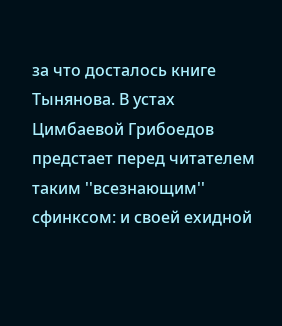за что досталось книге Тынянова. В устах Цимбаевой Грибоедов предстает перед читателем таким ''всезнающим'' сфинксом: и своей ехидной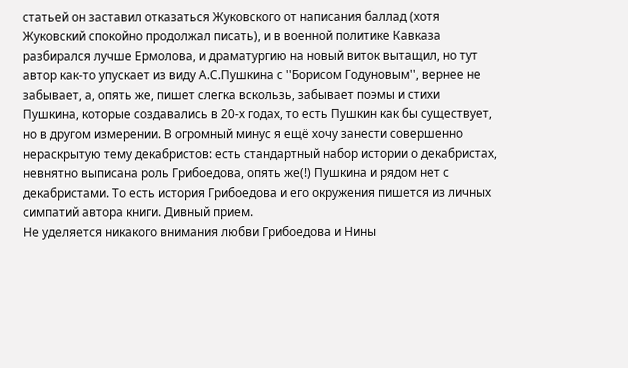статьей он заставил отказаться Жуковского от написания баллад (хотя Жуковский спокойно продолжал писать), и в военной политике Кавказа разбирался лучше Ермолова, и драматургию на новый виток вытащил, но тут автор как-то упускает из виду А.С.Пушкина с ''Борисом Годуновым'', вернее не забывает, а, опять же, пишет слегка вскользь, забывает поэмы и стихи Пушкина, которые создавались в 20-х годах, то есть Пушкин как бы существует, но в другом измерении. В огромный минус я ещё хочу занести совершенно нераскрытую тему декабристов: есть стандартный набор истории о декабристах, невнятно выписана роль Грибоедова, опять же(!) Пушкина и рядом нет с декабристами. То есть история Грибоедова и его окружения пишется из личных симпатий автора книги. Дивный прием.
Не уделяется никакого внимания любви Грибоедова и Нины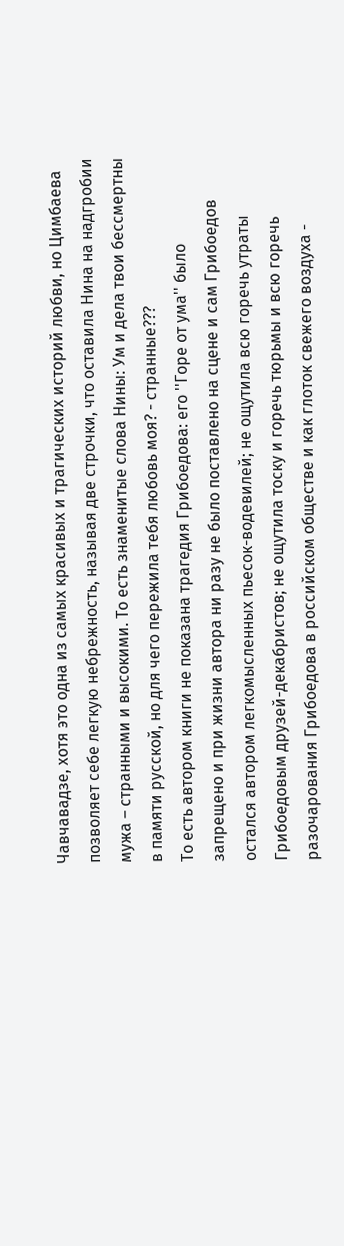Чавчавадзе, хотя это одна из самых красивых и трагических историй любви, но Цимбаева позволяет себе легкую небрежность, называя две строчки, что оставила Нина на надгробии мужа – странными и высокими. То есть знаменитые слова Нины: Ум и дела твои бессмертны в памяти русской, но для чего пережила тебя любовь моя? - странные???
То есть автором книги не показана трагедия Грибоедова: его ''Горе от ума'' было запрещено и при жизни автора ни разу не было поставлено на сцене и сам Грибоедов остался автором легкомысленных пьесок-водевилей; не ощутила всю горечь утраты Грибоедовым друзей-декабристов; не ощутила тоску и горечь тюрьмы и всю горечь разочарования Грибоедова в российском обществе и как глоток свежего воздуха -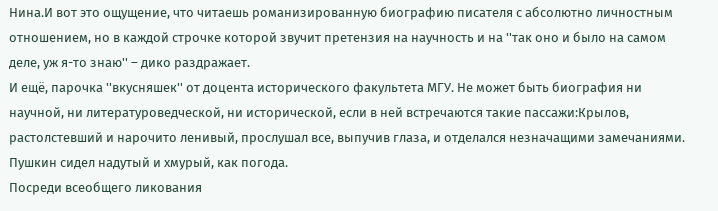Нина.И вот это ощущение, что читаешь романизированную биографию писателя с абсолютно личностным отношением, но в каждой строчке которой звучит претензия на научность и на ''так оно и было на самом деле, уж я-то знаю'' – дико раздражает.
И ещё, парочка ''вкусняшек'' от доцента исторического факультета МГУ. Не может быть биография ни научной, ни литературоведческой, ни исторической, если в ней встречаются такие пассажи:Крылов, растолстевший и нарочито ленивый, прослушал все, выпучив глаза, и отделался незначащими замечаниями.
Пушкин сидел надутый и хмурый, как погода.
Посреди всеобщего ликования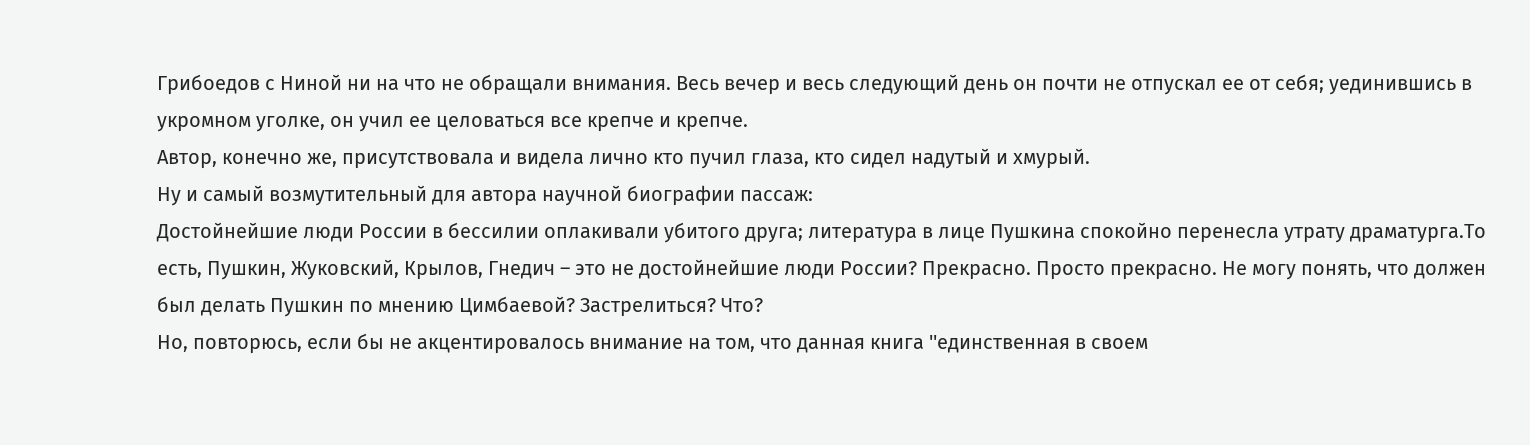Грибоедов с Ниной ни на что не обращали внимания. Весь вечер и весь следующий день он почти не отпускал ее от себя; уединившись в укромном уголке, он учил ее целоваться все крепче и крепче.
Автор, конечно же, присутствовала и видела лично кто пучил глаза, кто сидел надутый и хмурый.
Ну и самый возмутительный для автора научной биографии пассаж:
Достойнейшие люди России в бессилии оплакивали убитого друга; литература в лице Пушкина спокойно перенесла утрату драматурга.То есть, Пушкин, Жуковский, Крылов, Гнедич – это не достойнейшие люди России? Прекрасно. Просто прекрасно. Не могу понять, что должен был делать Пушкин по мнению Цимбаевой? Застрелиться? Что?
Но, повторюсь, если бы не акцентировалось внимание на том, что данная книга ''единcтвенная в своем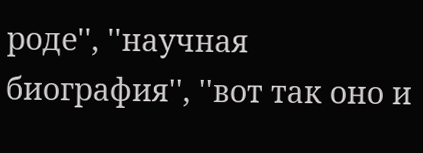роде'', ''научная биография'', ''вот так оно и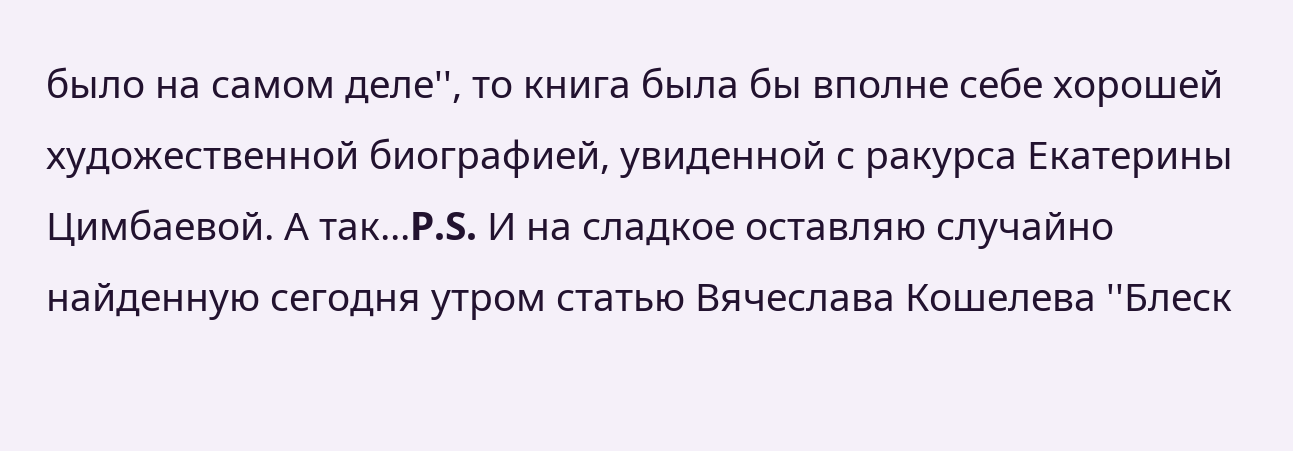было на самом деле'', то книга была бы вполне себе хорошей художественной биографией, увиденной с ракурса Екатерины Цимбаевой. А так...P.S. И на сладкое оставляю случайно найденную сегодня утром статью Вячеслава Кошелева ''Блеск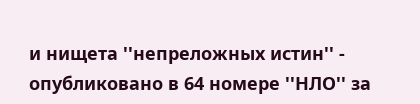и нищета ''непреложных истин'' - опубликовано в 64 номере ''НЛО'' за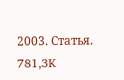2003. Статья.
781,3K